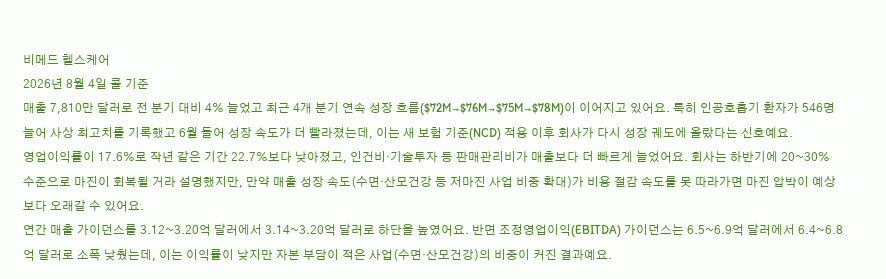비메드 헬스케어
2026년 8월 4일 콜 기준
매출 7,810만 달러로 전 분기 대비 4% 늘었고 최근 4개 분기 연속 성장 흐름($72M→$76M→$75M→$78M)이 이어지고 있어요. 특히 인공호흡기 환자가 546명 늘어 사상 최고치를 기록했고 6월 들어 성장 속도가 더 빨라졌는데, 이는 새 보험 기준(NCD) 적용 이후 회사가 다시 성장 궤도에 올랐다는 신호예요.
영업이익률이 17.6%로 작년 같은 기간 22.7%보다 낮아졌고, 인건비·기술투자 등 판매관리비가 매출보다 더 빠르게 늘었어요. 회사는 하반기에 20~30% 수준으로 마진이 회복될 거라 설명했지만, 만약 매출 성장 속도(수면·산모건강 등 저마진 사업 비중 확대)가 비용 절감 속도를 못 따라가면 마진 압박이 예상보다 오래갈 수 있어요.
연간 매출 가이던스를 3.12~3.20억 달러에서 3.14~3.20억 달러로 하단을 높였어요. 반면 조정영업이익(EBITDA) 가이던스는 6.5~6.9억 달러에서 6.4~6.8억 달러로 소폭 낮췄는데, 이는 이익률이 낮지만 자본 부담이 적은 사업(수면·산모건강)의 비중이 커진 결과예요.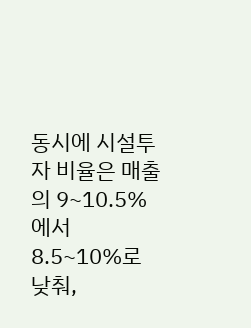동시에 시설투자 비율은 매출의 9~10.5%에서 8.5~10%로 낮춰,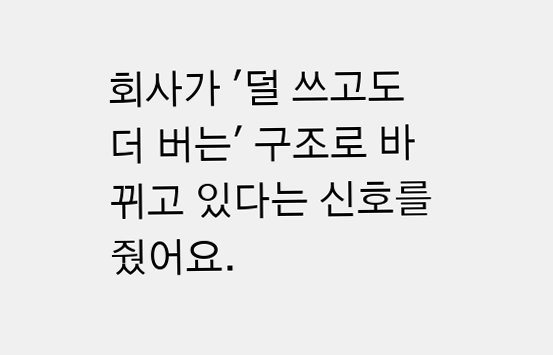회사가 '덜 쓰고도 더 버는' 구조로 바뀌고 있다는 신호를 줬어요.